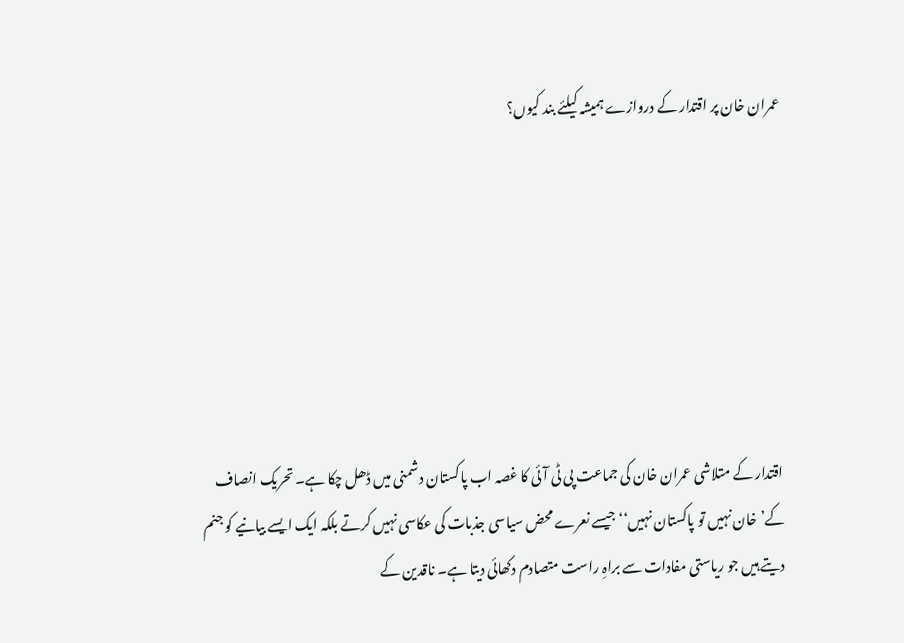عمران خان پر اقتدار کے دروازے ہمیشہ کیلئے بند کیوں؟







اقتدار کے متلاشی عمران خان کی جماعت پی ٹی آئی کا غصہ اب پاکستان دشمنی میں ڈھل چکا ہے۔ تحریک انصاف کے’خان نہیں تو پاکستان نہیں‘‘ جیسے نعرے محض سیاسی جذبات کی عکاسی نہیں کرتے بلکہ ایک ایسے بیانیے کو جنم دیتے ہیں جو ریاستی مفادات سے براہِ راست متصادم دکھائی دیتا ہے۔ ناقدین کے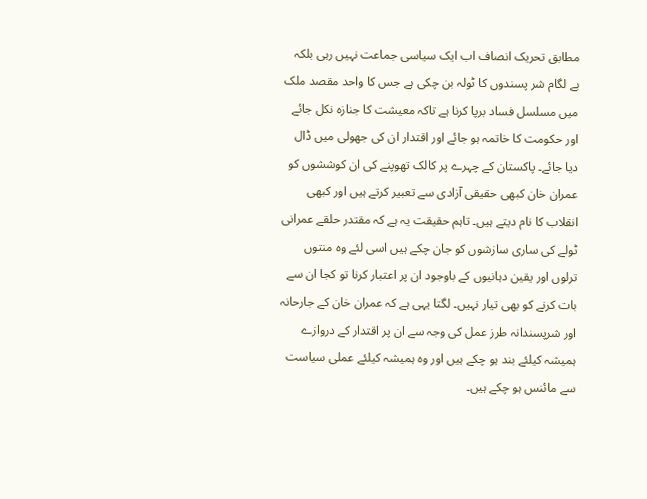مطابق تحریک انصاف اب ایک سیاسی جماعت نہیں رہی بلکہ بے لگام شر پسندوں کا ٹولہ بن چکی ہے جس کا واحد مقصد ملک میں مسلسل فساد برپا کرنا ہے تاکہ معیشت کا جنازہ نکل جائے اور حکومت کا خاتمہ ہو جائے اور اقتدار ان کی جھولی میں ڈال دیا جائے۔ پاکستان کے چہرے پر کالک تھوپنے کی ان کوششوں کو عمران خان کبھی حقیقی آزادی سے تعبیر کرتے ہیں اور کبھی انقلاب کا نام دیتے ہیں۔ تاہم حقیقت یہ ہے کہ مقتدر حلقے عمرانی ٹولے کی ساری سازشوں کو جان چکے ہیں اسی لئے وہ منتوں ترلوں اور یقین دہانیوں کے باوجود ان پر اعتبار کرنا تو کجا ان سے بات کرنے کو بھی تیار نہیں۔ لگتا یہی ہے کہ عمران خان کے جارحانہ اور شرپسندانہ طرز عمل کی وجہ سے ان پر اقتدار کے دروازے ہمیشہ کیلئے بند ہو چکے ہیں اور وہ ہمیشہ کیلئے عملی سیاست سے مائنس ہو چکے ہیں۔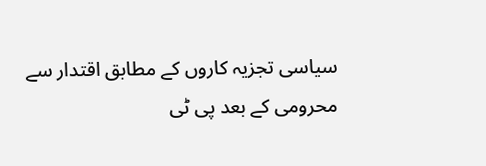سیاسی تجزیہ کاروں کے مطابق اقتدار سے محرومی کے بعد پی ٹی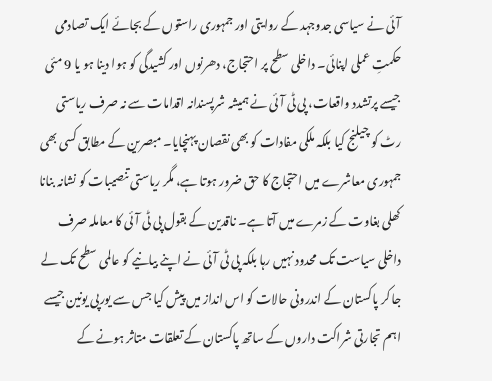آئی نے سیاسی جدوجہد کے روایتی اور جمہوری راستوں کے بجائے ایک تصادمی حکمتِ عملی اپنائی۔ داخلی سطح پر احتجاج، دھرنوں اور کشیدگی کو ہوا دینا ہو یا 9 مئی جیسے پرتشدد واقعات، پی ٹی آئی نے ہمیشہ شرپسندانہ اقدامات سے نہ صرف ریاستی رٹ کو چیلنج کیا بلکہ ملکی مفادات کو بھی نقصان پہنچایا۔ مبصرین کے مطابق کسی بھی جمہوری معاشرے میں احتجاج کا حق ضرور ہوتا ہے، مگر ریاستی تنصیبات کو نشانہ بنانا کھلی بغاوت کے زمرے میں آتا ہے۔ ناقدین کے بقول پی ٹی آئی کا معاملہ صرف داخلی سیاست تک محدود نہیں رہا بلکہ پی ٹی آئی نے اپنے بیانیے کو عالمی سطح تک لے جا کر پاکستان کے اندرونی حالات کو اس انداز میں پیش کیا جس سے یورپی یونین جیسے اہم تجارتی شراکت داروں کے ساتھ پاکستان کے تعلقات متاثر ہونے کے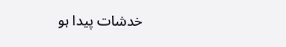خدشات پیدا ہو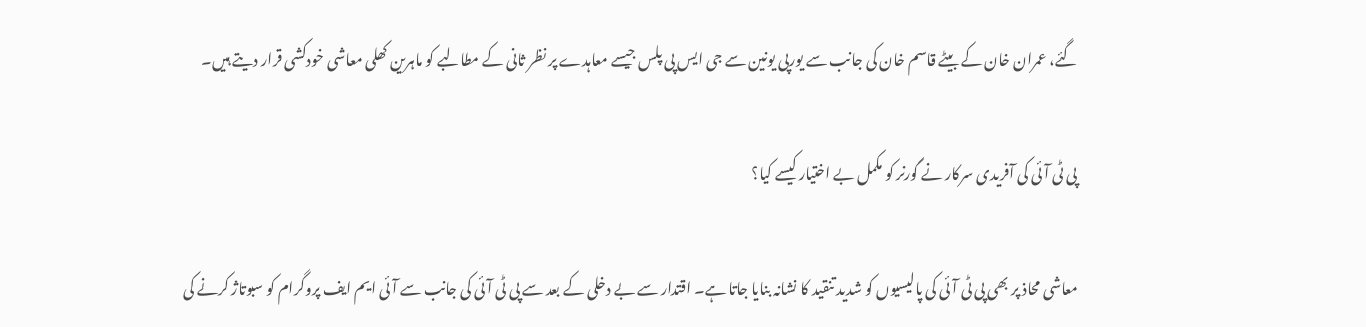گئے، عمران خان کے بیٹے قاسم خان کی جانب سے یورپی یونین سے جی ایس پی پلس جیسے معاہدے پر نظر ثانی کے مطالبے کو ماہرین کھلی معاشی خودکشی قرار دیتے ہیں۔

پی ٹی آئی کی آفریدی سرکار نے گورنر کو مکمل بے اختیار کیسے کیا؟

معاشی محاذ پر بھی پی ٹی آئی کی پالیسیوں کو شدید تنقید کا نشانہ بنایا جاتا ہے۔ اقتدار سے بے دخلی کے بعد سے پی ٹی آئی کی جانب سے آئی ایم ایف پروگرام کو سبوتاژ کرنے کی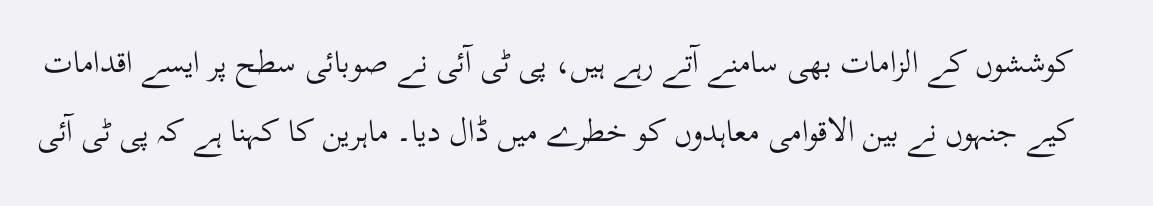کوششوں کے الزامات بھی سامنے آتے رہے ہیں، پی ٹی آئی نے صوبائی سطح پر ایسے اقدامات کیے جنہوں نے بین الاقوامی معاہدوں کو خطرے میں ڈال دیا۔ ماہرین کا کہنا ہے کہ پی ٹی آئی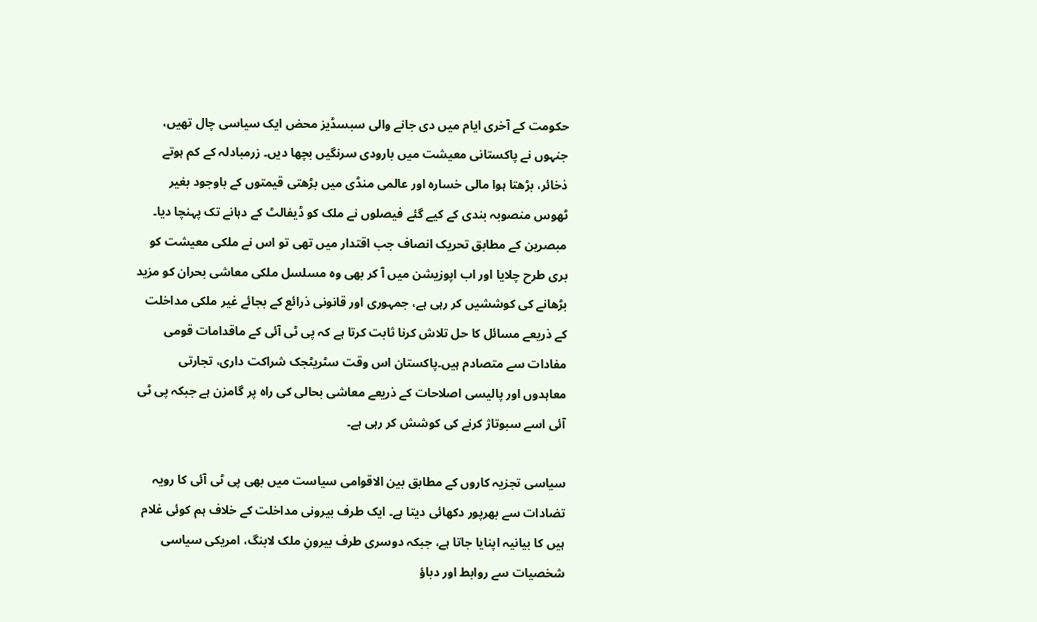حکومت کے آخری ایام میں دی جانے والی سبسڈیز محض ایک سیاسی چال تھیں، جنہوں نے پاکستانی معیشت میں بارودی سرنگیں بچھا دیں۔ زرمبادلہ کے کم ہوتے ذخائر، بڑھتا ہوا مالی خسارہ اور عالمی منڈی میں بڑھتی قیمتوں کے باوجود بغیر ٹھوس منصوبہ بندی کے کیے گئے فیصلوں نے ملک کو ڈیفالٹ کے دہانے تک پہنچا دیا۔ مبصرین کے مطابق تحریک انصاف جب اقتدار میں تھی تو اس نے ملکی معیشت کو بری طرح چلایا اور اب اپوزیشن میں آ کر بھی وہ مسلسل ملکی معاشی بحران کو مزید بڑھانے کی کوششیں کر رہی ہے، جمہوری اور قانونی ذرائع کے بجائے غیر ملکی مداخلت کے ذریعے مسائل کا حل تلاش کرنا ثابت کرتا ہے کہ پی ٹی آئی کے ماقدامات قومی مفادات سے متصادم ہیں۔پاکستان اس وقت سٹریٹجک شراکت داری، تجارتی معاہدوں اور پالیسی اصلاحات کے ذریعے معاشی بحالی کی راہ پر گامزن ہے جبکہ پی ٹی آئی اسے سبوتاژ کرنے کی کوشش کر رہی ہے۔

سیاسی تجزیہ کاروں کے مطابق بین الاقوامی سیاست میں بھی پی ٹی آئی کا رویہ تضادات سے بھرپور دکھائی دیتا ہے۔ ایک طرف بیرونی مداخلت کے خلاف ہم کوئی غلام ہیں کا بیانیہ اپنایا جاتا ہے، جبکہ دوسری طرف بیرونِ ملک لابنگ، امریکی سیاسی شخصیات سے روابط اور دباؤ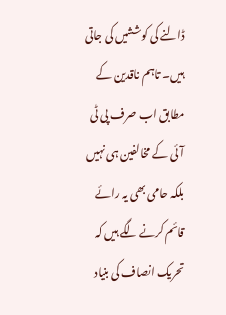ڈالنے کی کوششیں کی جاتی ہیں۔ تاہم ناقدین کے مطابق اب صرف پی ٹی آئی کے مخالفین ہی نہیں بلکہ حامی بھی یہ رائے قائم کرنے لگے ہیں کہ تحریک انصاف کی بنیاد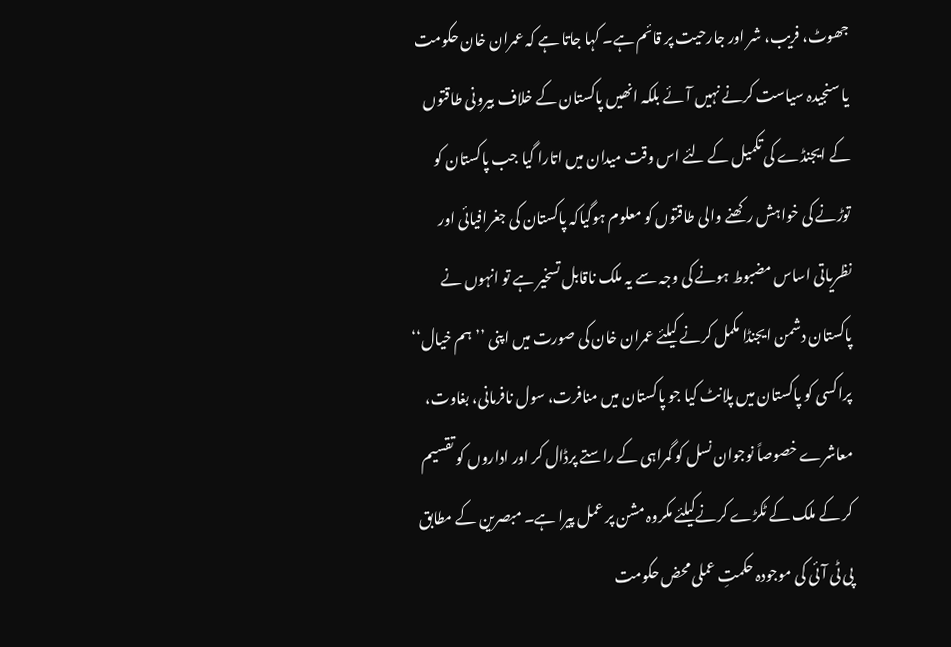جھوٹ، فریب، شر اور جارحیت پر قائم ہے۔ کہا جاتا ہے کہ عمران خان حکومت یا سنجیدہ سیاست کرنے نہیں آئے بلکہ انھیں پاکستان کے خلاف بیرونی طاقتوں کے ایجنڈے کی تکمیل کے لئے اس وقت میدان میں اتارا گیا جب پاکستان کو توڑنے کی خواہش رکھنے والی طاقتوں کو معلوم ہوگیاکہ پاکستان کی جغرافیائی اور نظریاتی اساس مضبوط ہونے کی وجہ سے یہ ملک ناقابل تسخیر ہے تو انہوں نے پاکستان دشمن ایجنڈا مکمل کرنے کیلئے عمران خان کی صورت میں اپنی ’’ہم خیال‘‘ پراکسی کو پاکستان میں پلانٹ کیا جو پاکستان میں منافرت، سول نافرمانی، بغاوت، معاشرے خصوصاً نوجوان نسل کو گمراہی کے راستے پرڈال کر اور اداروں کو تقسیم کر کے ملک کے ٹکڑے کرنےکیلئے مکروہ مشن پر عمل پیرا ہے۔ مبصرین کے مطابق پی ٹی آئی کی موجودہ حکمتِ عملی محض حکومت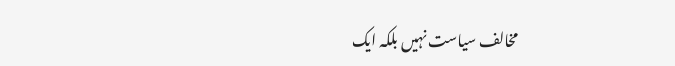مخالف سیاست نہیں بلکہ ایک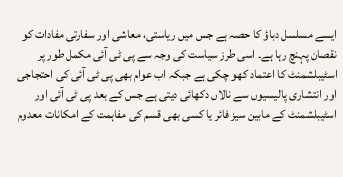ایسے مسلسل دباؤ کا حصہ ہے جس میں ریاستی، معاشی اور سفارتی مفادات کو نقصان پہنچ رہا ہے۔ اسی طرز سیاست کی وجہ سے پی ٹی آئی مکمل طور پر اسٹیبلشمنٹ کا اعتماد کھو چکی ہے جبکہ اب عوام بھی پی ٹی آئی کی احتجاجی اور انتشاری پالیسیوں سے نالاں دکھائی دیتی ہے جس کے بعد پی ٹی آئی اور اسٹیبلشمنٹ کے مابین سیز فائر یا کسی بھی قسم کی مفاہمت کے امکانات معدوم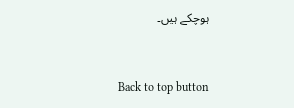ہوچکے ہیں۔



Back to top button